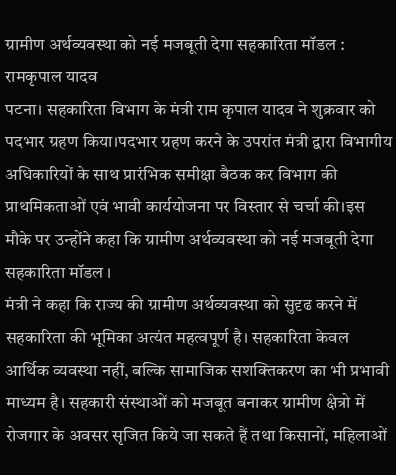ग्रामीण अर्थव्यवस्था को नई मजबूती देगा सहकारिता मॉडल : रामकृपाल यादव
पटना। सहकारिता विभाग के मंत्री राम कृपाल यादव ने शुक्रवार को पदभार ग्रहण किया।पदभार ग्रहण करने के उपरांत मंत्री द्वारा विभागीय अधिकारियों के साथ प्रारंभिक समीक्षा बैठक कर विभाग की प्राथमिकताओं एवं भावी कार्ययोजना पर विस्तार से चर्चा की।इस मौके पर उन्होंने कहा कि ग्रामीण अर्थव्यवस्था को नई मजबूती देगा सहकारिता मॉडल ।
मंत्री ने कहा कि राज्य की ग्रामीण अर्थव्यवस्था को सुदृढ करने में सहकारिता की भूमिका अत्यंत महत्वपूर्ण है। सहकारिता केवल आर्थिक व्यवस्था नहीं, बल्कि सामाजिक सशक्तिकरण का भी प्रभावी माध्यम है। सहकारी संस्थाओं को मजबूत बनाकर ग्रामीण क्षेत्रो में रोजगार के अवसर सृजित किये जा सकते हैं तथा किसानों, महिलाओं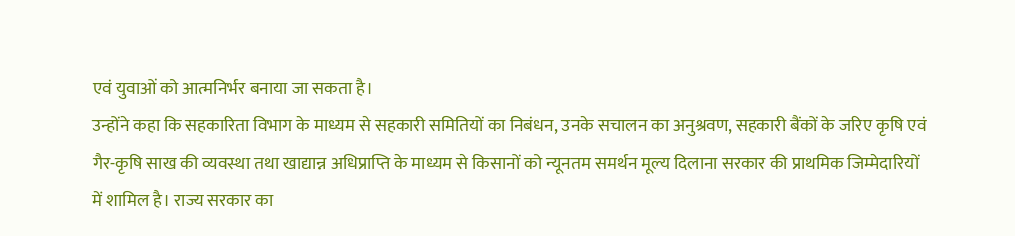एवं युवाओं को आत्मनिर्भर बनाया जा सकता है।
उन्होंने कहा कि सहकारिता विभाग के माध्यम से सहकारी समितियों का निबंधन, उनके सचालन का अनुश्रवण, सहकारी बैंकों के जरिए कृषि एवं गैर-कृषि साख की व्यवस्था तथा खाद्यान्न अधिप्राप्ति के माध्यम से किसानों को न्यूनतम समर्थन मूल्य दिलाना सरकार की प्राथमिक जिम्मेदारियों में शामिल है। राज्य सरकार का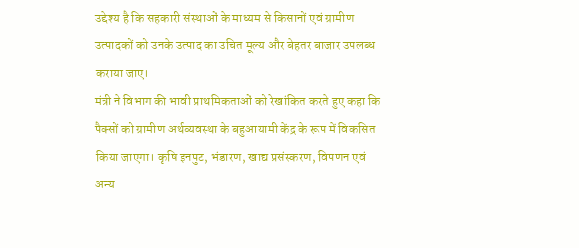उद्देश्य है कि सहकारी संस्थाओं के माध्यम से किसानों एवं ग्रामीण उत्पादकों को उनके उत्पाद का उचित मूल्य और बेहतर बाजार उपलब्ध कराया जाए।
मंत्री ने विभाग की भावी प्राथमिकताओं को रेखांकित करते हुए कहा कि पैक्सों को ग्रामीण अर्थव्यवस्था के बहुआयामी केंद्र के रूप में विकसित किया जाएगा। कृषि इनपुट, भंडारण, खाद्य प्रसंस्करण, विपणन एवं अन्य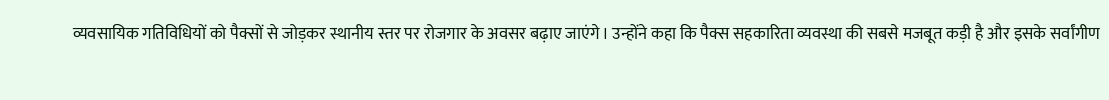व्यवसायिक गतिविधियों को पैक्सों से जोड़कर स्थानीय स्तर पर रोजगार के अवसर बढ़ाए जाएंगे। उन्होंने कहा कि पैक्स सहकारिता व्यवस्था की सबसे मजबूत कड़ी है और इसके सर्वांगीण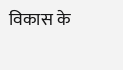विकास के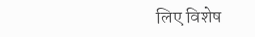लिए विशेष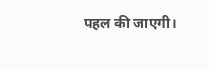पहल की जाएगी।